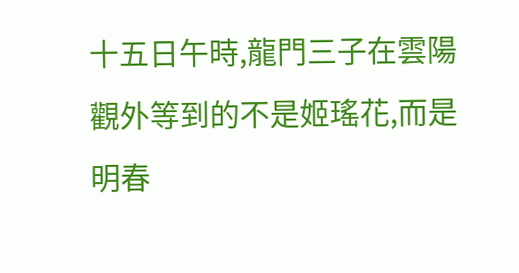十五日午時,龍門三子在雲陽觀外等到的不是姬瑤花,而是明春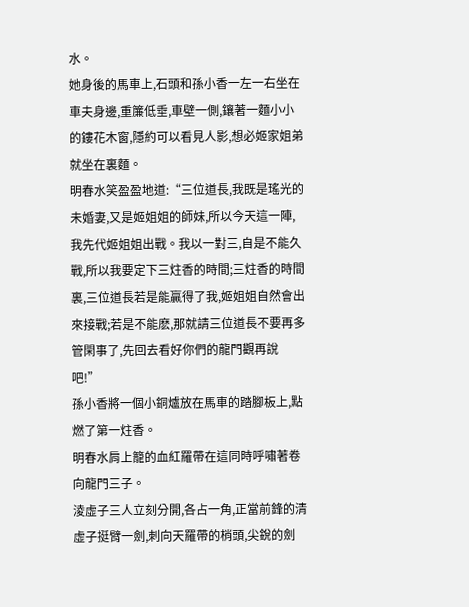水。
她身後的馬車上,石頭和孫小香一左一右坐在車夫身邊,重簾低垂,車壁一側,鑲著一麵小小的鏤花木窗,隱約可以看見人影,想必姬家姐弟就坐在裏麵。
明春水笑盈盈地道:“三位道長,我既是瑤光的未婚妻,又是姬姐姐的師妹,所以今天這一陣,我先代姬姐姐出戰。我以一對三,自是不能久戰,所以我要定下三炷香的時間;三炷香的時間裏,三位道長若是能贏得了我,姬姐姐自然會出來接戰;若是不能麽,那就請三位道長不要再多管閑事了,先回去看好你們的龍門觀再說吧!”
孫小香將一個小銅爐放在馬車的踏腳板上,點燃了第一炷香。
明春水肩上籠的血紅羅帶在這同時呼嘯著卷向龍門三子。
淩虛子三人立刻分開,各占一角,正當前鋒的清虛子挺臂一劍,刺向天羅帶的梢頭,尖銳的劍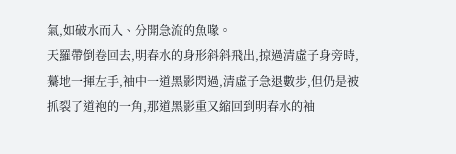氣,如破水而入、分開急流的魚喙。
天羅帶倒卷回去,明春水的身形斜斜飛出,掠過清虛子身旁時,驀地一揮左手,袖中一道黑影閃過,清虛子急退數步,但仍是被抓裂了道袍的一角,那道黑影重又縮回到明春水的袖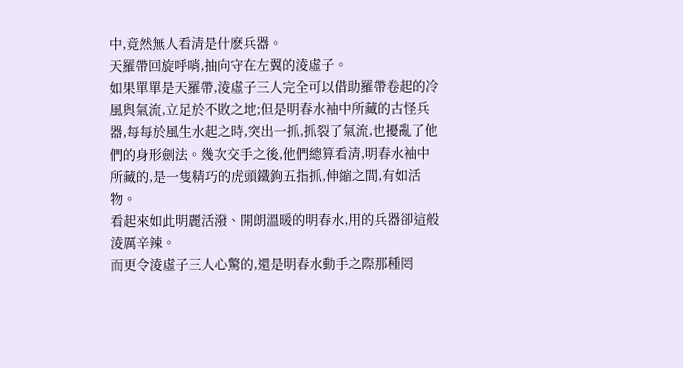中,竟然無人看清是什麽兵器。
天羅帶回旋呼哨,抽向守在左翼的淩虛子。
如果單單是天羅帶,淩虛子三人完全可以借助羅帶卷起的冷風與氣流,立足於不敗之地;但是明春水袖中所藏的古怪兵器,每每於風生水起之時,突出一抓,抓裂了氣流,也擾亂了他們的身形劍法。幾次交手之後,他們總算看清,明春水袖中所藏的,是一隻精巧的虎頭鐵鉤五指抓,伸縮之間,有如活物。
看起來如此明麗活潑、開朗溫暖的明春水,用的兵器卻這般淩厲辛辣。
而更令淩虛子三人心驚的,還是明春水動手之際那種罔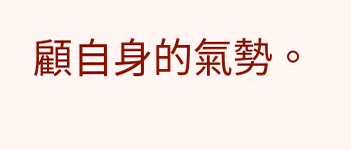顧自身的氣勢。